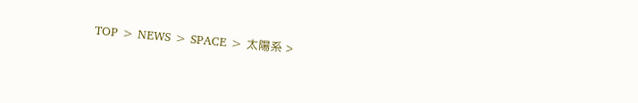TOP > NEWS > SPACE > 太陽系 >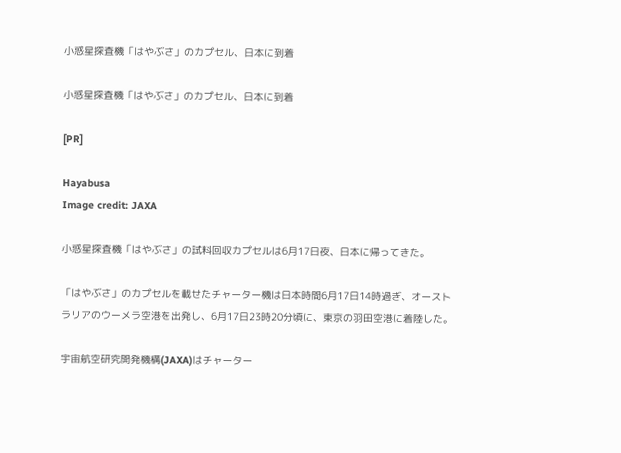小惑星探査機「はやぶさ」のカプセル、日本に到着

小惑星探査機「はやぶさ」のカプセル、日本に到着

[PR]

Hayabusa
Image credit: JAXA

小惑星探査機「はやぶさ」の試料回収カプセルは6月17日夜、日本に帰ってきた。

「はやぶさ」のカプセルを載せたチャーター機は日本時間6月17日14時過ぎ、オーストラリアのウーメラ空港を出発し、6月17日23時20分頃に、東京の羽田空港に着陸した。

宇宙航空研究開発機構(JAXA)はチャーター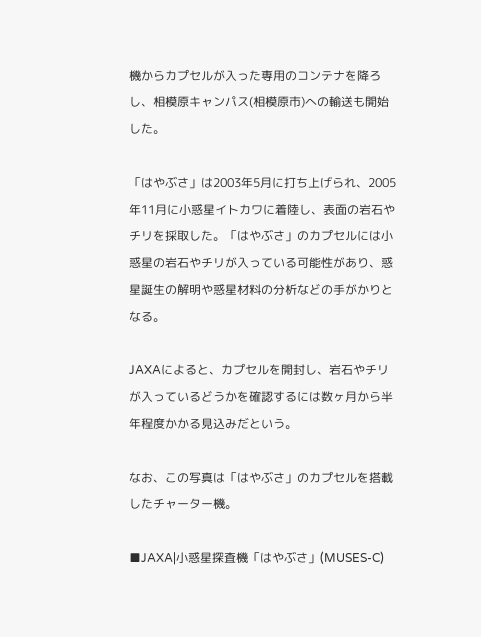機からカプセルが入った専用のコンテナを降ろし、相模原キャンパス(相模原市)への輸送も開始した。

「はやぶさ」は2003年5月に打ち上げられ、2005年11月に小惑星イトカワに着陸し、表面の岩石やチリを採取した。「はやぶさ」のカプセルには小惑星の岩石やチリが入っている可能性があり、惑星誕生の解明や惑星材料の分析などの手がかりとなる。

JAXAによると、カプセルを開封し、岩石やチリが入っているどうかを確認するには数ヶ月から半年程度かかる見込みだという。

なお、この写真は「はやぶさ」のカプセルを搭載したチャーター機。

■JAXA|小惑星探査機「はやぶさ」(MUSES-C)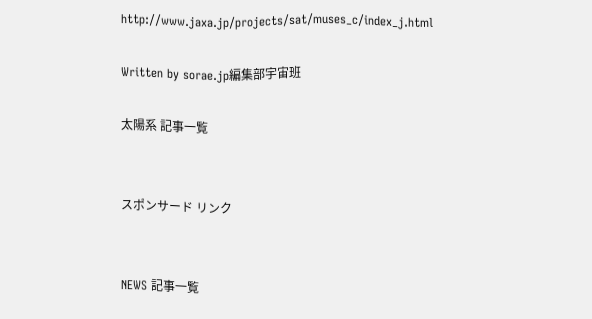http://www.jaxa.jp/projects/sat/muses_c/index_j.html

Written by sorae.jp編集部宇宙班

太陽系 記事一覧


スポンサード リンク


NEWS 記事一覧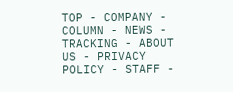TOP - COMPANY - COLUMN - NEWS - TRACKING - ABOUT US - PRIVACY POLICY - STAFF -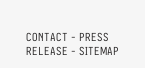CONTACT - PRESS RELEASE - SITEMAP